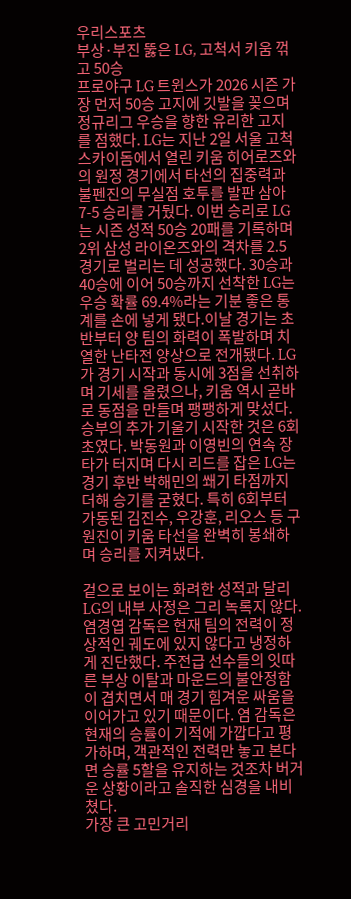우리스포츠
부상·부진 뚫은 LG, 고척서 키움 꺾고 50승
프로야구 LG 트윈스가 2026 시즌 가장 먼저 50승 고지에 깃발을 꽂으며 정규리그 우승을 향한 유리한 고지를 점했다. LG는 지난 2일 서울 고척스카이돔에서 열린 키움 히어로즈와의 원정 경기에서 타선의 집중력과 불펜진의 무실점 호투를 발판 삼아 7-5 승리를 거뒀다. 이번 승리로 LG는 시즌 성적 50승 20패를 기록하며 2위 삼성 라이온즈와의 격차를 2.5경기로 벌리는 데 성공했다. 30승과 40승에 이어 50승까지 선착한 LG는 우승 확률 69.4%라는 기분 좋은 통계를 손에 넣게 됐다.이날 경기는 초반부터 양 팀의 화력이 폭발하며 치열한 난타전 양상으로 전개됐다. LG가 경기 시작과 동시에 3점을 선취하며 기세를 올렸으나, 키움 역시 곧바로 동점을 만들며 팽팽하게 맞섰다. 승부의 추가 기울기 시작한 것은 6회초였다. 박동원과 이영빈의 연속 장타가 터지며 다시 리드를 잡은 LG는 경기 후반 박해민의 쐐기 타점까지 더해 승기를 굳혔다. 특히 6회부터 가동된 김진수, 우강훈, 리오스 등 구원진이 키움 타선을 완벽히 봉쇄하며 승리를 지켜냈다.

겉으로 보이는 화려한 성적과 달리 LG의 내부 사정은 그리 녹록지 않다. 염경엽 감독은 현재 팀의 전력이 정상적인 궤도에 있지 않다고 냉정하게 진단했다. 주전급 선수들의 잇따른 부상 이탈과 마운드의 불안정함이 겹치면서 매 경기 힘겨운 싸움을 이어가고 있기 때문이다. 염 감독은 현재의 승률이 기적에 가깝다고 평가하며, 객관적인 전력만 놓고 본다면 승률 5할을 유지하는 것조차 버거운 상황이라고 솔직한 심경을 내비쳤다.
가장 큰 고민거리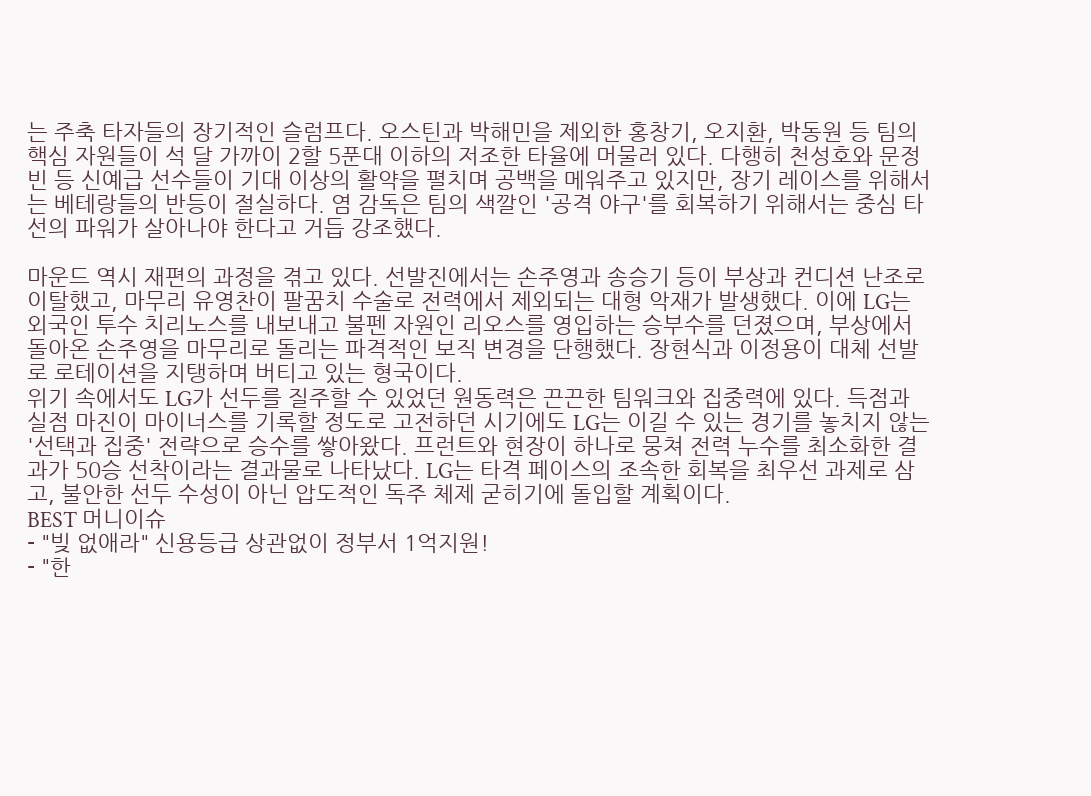는 주축 타자들의 장기적인 슬럼프다. 오스틴과 박해민을 제외한 홍창기, 오지환, 박동원 등 팀의 핵심 자원들이 석 달 가까이 2할 5푼대 이하의 저조한 타율에 머물러 있다. 다행히 천성호와 문정빈 등 신예급 선수들이 기대 이상의 활약을 펼치며 공백을 메워주고 있지만, 장기 레이스를 위해서는 베테랑들의 반등이 절실하다. 염 감독은 팀의 색깔인 '공격 야구'를 회복하기 위해서는 중심 타선의 파워가 살아나야 한다고 거듭 강조했다.

마운드 역시 재편의 과정을 겪고 있다. 선발진에서는 손주영과 송승기 등이 부상과 컨디션 난조로 이탈했고, 마무리 유영찬이 팔꿈치 수술로 전력에서 제외되는 대형 악재가 발생했다. 이에 LG는 외국인 투수 치리노스를 내보내고 불펜 자원인 리오스를 영입하는 승부수를 던졌으며, 부상에서 돌아온 손주영을 마무리로 돌리는 파격적인 보직 변경을 단행했다. 장현식과 이정용이 대체 선발로 로테이션을 지탱하며 버티고 있는 형국이다.
위기 속에서도 LG가 선두를 질주할 수 있었던 원동력은 끈끈한 팀워크와 집중력에 있다. 득점과 실점 마진이 마이너스를 기록할 정도로 고전하던 시기에도 LG는 이길 수 있는 경기를 놓치지 않는 '선택과 집중' 전략으로 승수를 쌓아왔다. 프런트와 현장이 하나로 뭉쳐 전력 누수를 최소화한 결과가 50승 선착이라는 결과물로 나타났다. LG는 타격 페이스의 조속한 회복을 최우선 과제로 삼고, 불안한 선두 수성이 아닌 압도적인 독주 체제 굳히기에 돌입할 계획이다.
BEST 머니이슈
- "빚 없애라" 신용등급 상관없이 정부서 1억지원!
- "한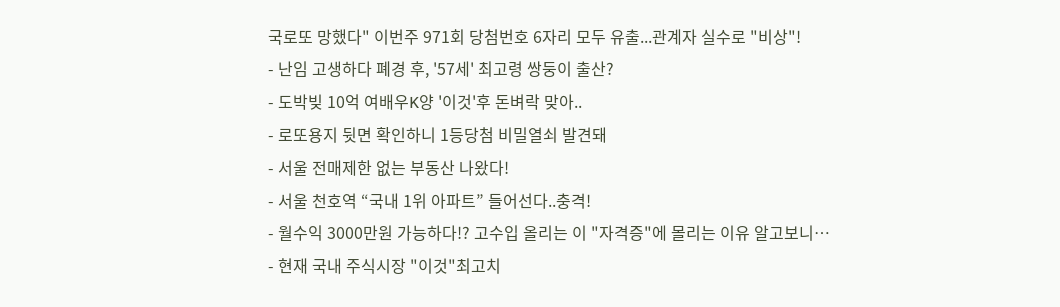국로또 망했다" 이번주 971회 당첨번호 6자리 모두 유출...관계자 실수로 "비상"!
- 난임 고생하다 폐경 후, '57세' 최고령 쌍둥이 출산?
- 도박빚 10억 여배우K양 '이것'후 돈벼락 맞아..
- 로또용지 뒷면 확인하니 1등당첨 비밀열쇠 발견돼
- 서울 전매제한 없는 부동산 나왔다!
- 서울 천호역 “국내 1위 아파트” 들어선다..충격!
- 월수익 3000만원 가능하다!? 고수입 올리는 이 "자격증"에 몰리는 이유 알고보니…
- 현재 국내 주식시장 "이것"최고치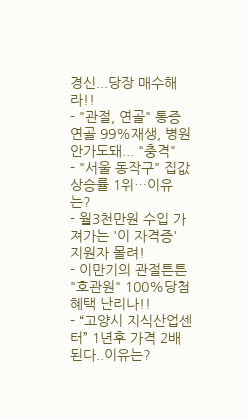경신...당장 매수해라!!
- "관절, 연골" 통증 연골 99%재생, 병원 안가도돼... "충격"
- "서울 동작구" 집값 상승률 1위…이유는?
- 월3천만원 수입 가져가는 '이 자격증' 지원자 몰려!
- 이만기의 관절튼튼 "호관원" 100%당첨 혜택 난리나!!
- “고양시 지식산업센터” 1년후 가격 2배 된다..이유는?